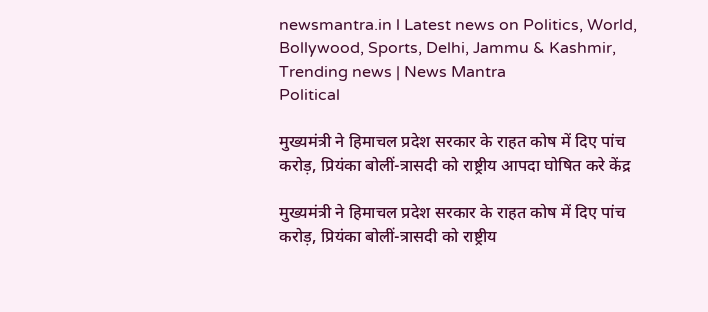newsmantra.in l Latest news on Politics, World, Bollywood, Sports, Delhi, Jammu & Kashmir, Trending news | News Mantra
Political

मुख्यमंत्री ने हिमाचल प्रदेश सरकार के राहत कोष में दिए पांच करोड़, प्रियंका बोलीं-त्रासदी को राष्ट्रीय आपदा घोषित करे केंद्र

मुख्यमंत्री ने हिमाचल प्रदेश सरकार के राहत कोष में दिए पांच करोड़, प्रियंका बोलीं-त्रासदी को राष्ट्रीय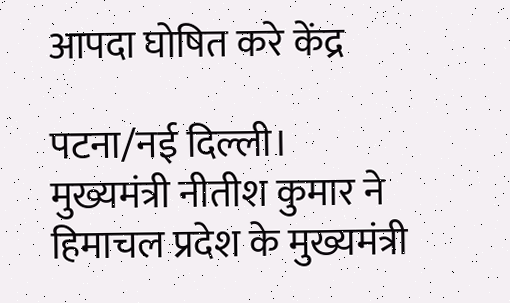आपदा घोषित करे केंद्र

पटना/नई दिल्ली। मुख्यमंत्री नीतीश कुमार ने हिमाचल प्रदेश के मुख्यमंत्री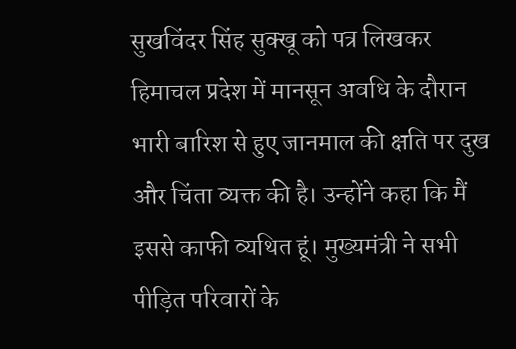सुखविंदर सिंह सुक्खू को पत्र लिखकर हिमाचल प्रदेश में मानसून अवधि के दौरान भारी बारिश से हुए जानमाल की क्षति पर दुख और चिंता व्यक्त की है। उन्होंने कहा कि मैं इससे काफी व्यथित हूं। मुख्यमंत्री ने सभी पीड़ित परिवारों के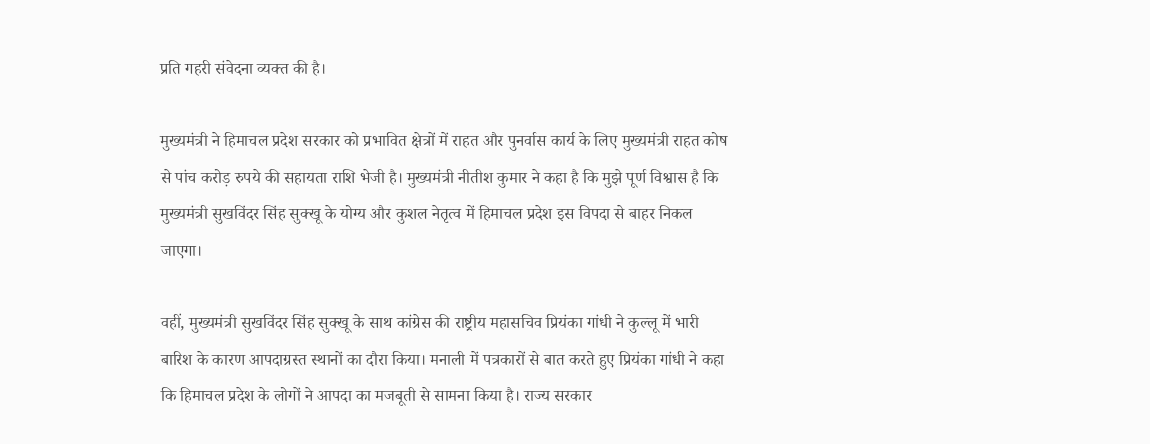प्रति गहरी संवेदना व्यक्त की है।

मुख्यमंत्री ने हिमाचल प्रदेश सरकार को प्रभावित क्षेत्रों में राहत और पुनर्वास कार्य के लिए मुख्यमंत्री राहत कोष से पांच करोड़ रुपये की सहायता राशि भेजी है। मुख्यमंत्री नीतीश कुमार ने कहा है कि मुझे पूर्ण विश्वास है कि मुख्यमंत्री सुखविंदर सिंह सुक्खू के योग्य और कुशल नेतृत्व में हिमाचल प्रदेश इस विपदा से बाहर निकल जाएगा।

वहीं, मुख्यमंत्री सुखविंदर सिंह सुक्खू के साथ कांग्रेस की राष्ट्रीय महासचिव प्रियंका गांधी ने कुल्लू में भारी बारिश के कारण आपदाग्रस्त स्थानों का दौरा किया। मनाली में पत्रकारों से बात करते हुए प्रियंका गांधी ने कहा कि हिमाचल प्रदेश के लोगों ने आपदा का मजबूती से सामना किया है। राज्य सरकार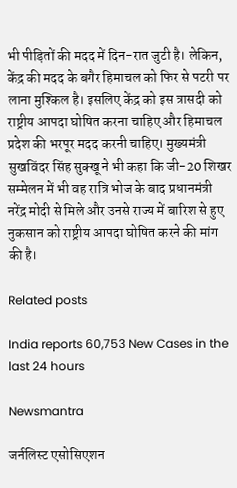भी पीड़ितों की मदद में दिन-रात जुटी है। लेकिन, केंद्र की मदद के बगैर हिमाचल को फिर से पटरी पर लाना मुश्किल है। इसलिए केंद्र को इस त्रासदी को राष्ट्रीय आपदा घोषित करना चाहिए और हिमाचल प्रदेश की भरपूर मदद करनी चाहिए। मुख्यमंत्री सुखविंदर सिंह सुक्खू ने भी कहा कि जी-20 शिखर सम्मेलन में भी वह रात्रि भोज के बाद प्रधानमंत्री नरेंद्र मोदी से मिले और उनसे राज्य में बारिश से हुए नुकसान को राष्ट्रीय आपदा घोषित करने की मांग की है।

Related posts

India reports 60,753 New Cases in the last 24 hours

Newsmantra

जर्नलिस्ट एसोसिएशन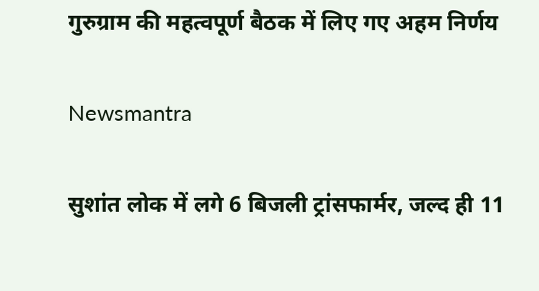गुरुग्राम की महत्वपूर्ण बैठक में लिए गए अहम निर्णय

Newsmantra

सुशांत लोक में लगे 6 बिजली ट्रांसफार्मर, जल्द ही 11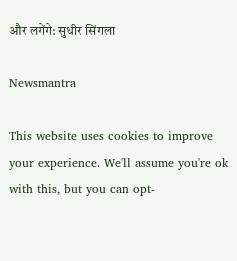और लगेंगे: सुधीर सिंगला

Newsmantra

This website uses cookies to improve your experience. We'll assume you're ok with this, but you can opt-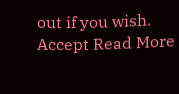out if you wish. Accept Read More